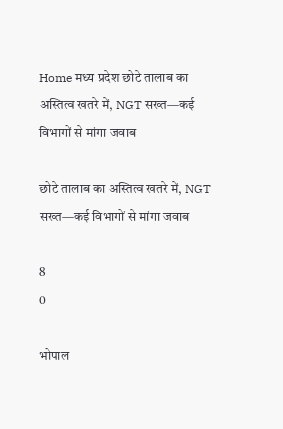Home मध्य प्रदेश छोटे तालाब का अस्तित्व खतरे में, NGT सख्त—कई विभागों से मांगा जवाब

छोटे तालाब का अस्तित्व खतरे में, NGT सख्त—कई विभागों से मांगा जवाब

8
0

भोपाल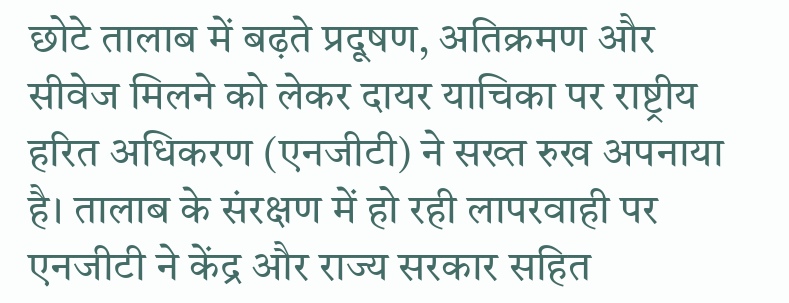छोटे तालाब में बढ़ते प्रदूषण, अतिक्रमण और सीवेज मिलने को लेकर दायर याचिका पर राष्ट्रीय हरित अधिकरण (एनजीटी) ने सख्त रुख अपनाया है। तालाब के संरक्षण में हो रही लापरवाही पर एनजीटी ने केंद्र और राज्य सरकार सहित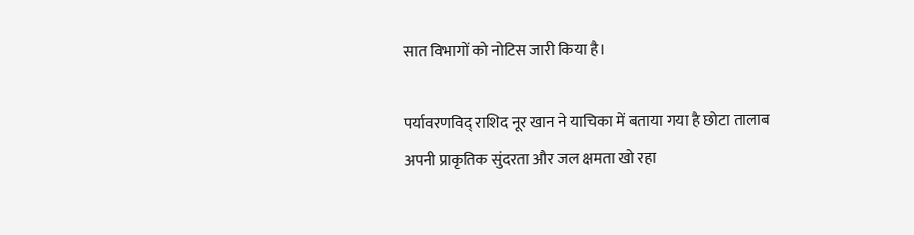सात विभागों को नोटिस जारी किया है।

पर्यावरणविद् राशिद नूर खान ने याचिका में बताया गया है छोटा तालाब अपनी प्राकृतिक सुंदरता और जल क्षमता खो रहा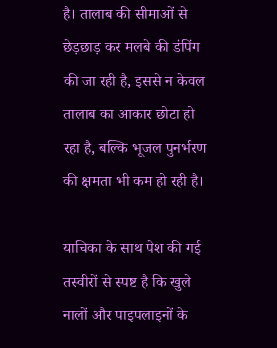है। तालाब की सीमाओं से छेड़छाड़ कर मलबे की डंपिंग की जा रही है, इससे न केवल तालाब का आकार छोटा हो रहा है, बल्कि भूजल पुनर्भरण की क्षमता भी कम हो रही है।

याचिका के साथ पेश की गई तस्वीरों से स्पष्ट है कि खुले नालों और पाइपलाइनों के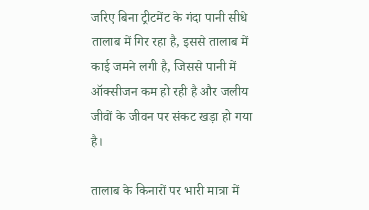जरिए बिना ट्रीटमेंट के गंदा पानी सीधे तालाब में गिर रहा है, इससे तालाब में काई जमने लगी है, जिससे पानी में ऑक्सीजन कम हो रही है और जलीय जीवों के जीवन पर संकट खड़ा हो गया है।

तालाब के किनारों पर भारी मात्रा में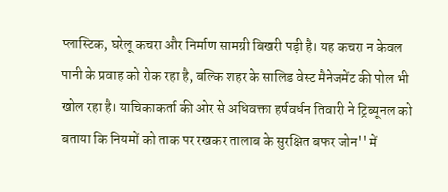प्लास्टिक, घरेलू कचरा और निर्माण सामग्री बिखरी पड़ी है। यह कचरा न केवल पानी के प्रवाह को रोक रहा है, बल्कि शहर के सालिड वेस्ट मैनेजमेंट की पोल भी खोल रहा है। याचिकाकर्ता की ओर से अधिवक्ता हर्षवर्धन तिवारी ने ट्रिब्यूनल को बताया कि नियमों को ताक पर रखकर तालाब के सुरक्षित बफर जोन'' में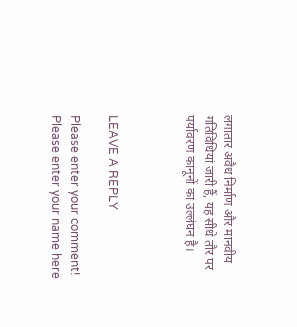लगातार अवैध निर्माण और मानवीय गतिविधियां जारी हैं, यह सीधे तौर पर पर्यावरण कानूनों का उल्लंघन है।



LEAVE A REPLY

Please enter your comment!
Please enter your name here